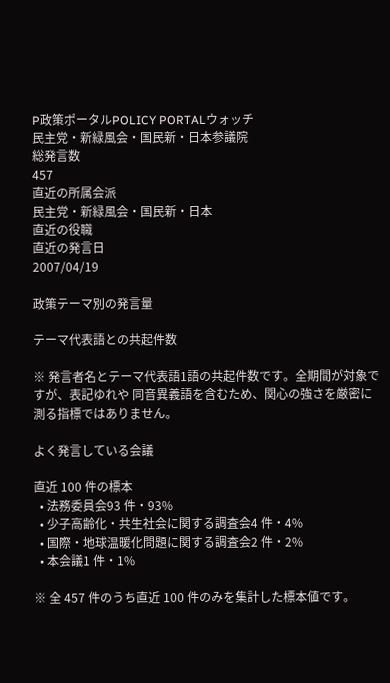P政策ポータルPOLICY PORTALウォッチ
民主党・新緑風会・国民新・日本参議院
総発言数
457
直近の所属会派
民主党・新緑風会・国民新・日本
直近の役職
直近の発言日
2007/04/19

政策テーマ別の発言量

テーマ代表語との共起件数

※ 発言者名とテーマ代表語1語の共起件数です。全期間が対象ですが、表記ゆれや 同音異義語を含むため、関心の強さを厳密に測る指標ではありません。

よく発言している会議

直近 100 件の標本
  • 法務委員会93 件・93%
  • 少子高齢化・共生社会に関する調査会4 件・4%
  • 国際・地球温暖化問題に関する調査会2 件・2%
  • 本会議1 件・1%

※ 全 457 件のうち直近 100 件のみを集計した標本値です。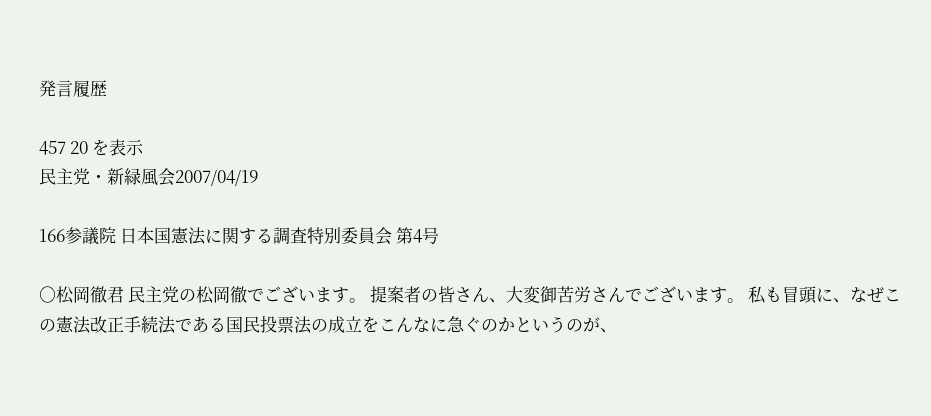発言履歴

457 20 を表示
民主党・新緑風会2007/04/19

166参議院 日本国憲法に関する調査特別委員会 第4号

○松岡徹君 民主党の松岡徹でございます。 提案者の皆さん、大変御苦労さんでございます。 私も冒頭に、なぜこの憲法改正手続法である国民投票法の成立をこんなに急ぐのかというのが、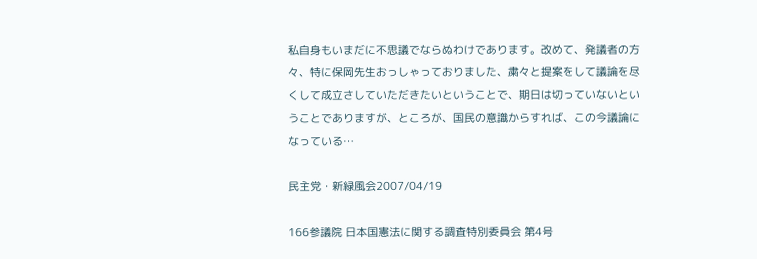私自身もいまだに不思議でならぬわけであります。改めて、発議者の方々、特に保岡先生おっしゃっておりました、粛々と提案をして議論を尽くして成立さしていただきたいということで、期日は切っていないということでありますが、ところが、国民の意識からすれば、この今議論になっている…

民主党・新緑風会2007/04/19

166参議院 日本国憲法に関する調査特別委員会 第4号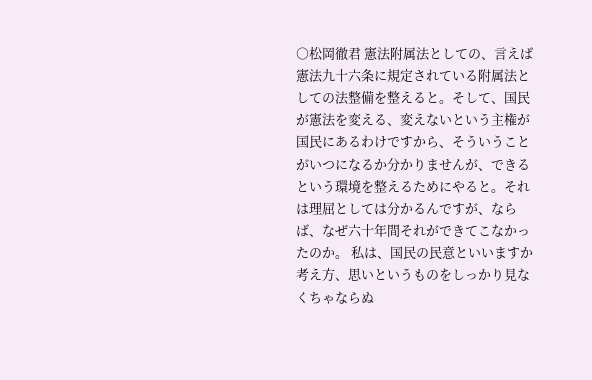○松岡徹君 憲法附属法としての、言えば憲法九十六条に規定されている附属法としての法整備を整えると。そして、国民が憲法を変える、変えないという主権が国民にあるわけですから、そういうことがいつになるか分かりませんが、できるという環境を整えるためにやると。それは理屈としては分かるんですが、ならば、なぜ六十年間それができてこなかったのか。 私は、国民の民意といいますか考え方、思いというものをしっかり見なくちゃならぬ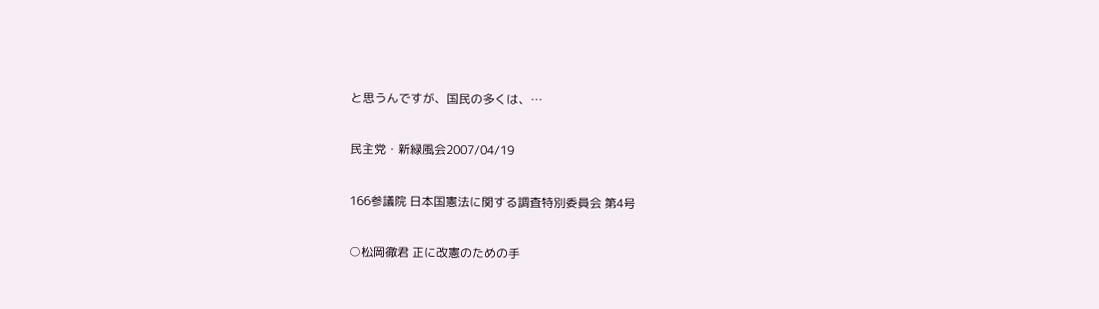と思うんですが、国民の多くは、…

民主党・新緑風会2007/04/19

166参議院 日本国憲法に関する調査特別委員会 第4号

○松岡徹君 正に改憲のための手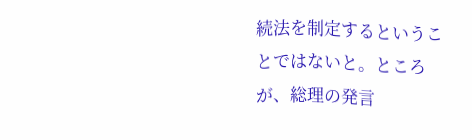続法を制定するということではないと。ところが、総理の発言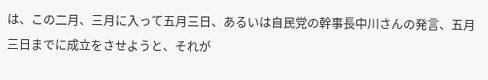は、この二月、三月に入って五月三日、あるいは自民党の幹事長中川さんの発言、五月三日までに成立をさせようと、それが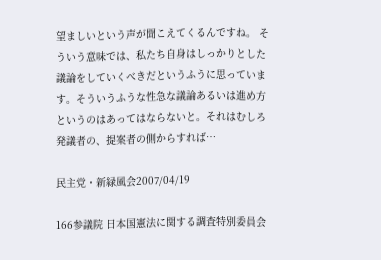望ましいという声が聞こえてくるんですね。 そういう意味では、私たち自身はしっかりとした議論をしていくべきだというふうに思っています。そういうふうな性急な議論あるいは進め方というのはあってはならないと。それはむしろ発議者の、提案者の側からすれば…

民主党・新緑風会2007/04/19

166参議院 日本国憲法に関する調査特別委員会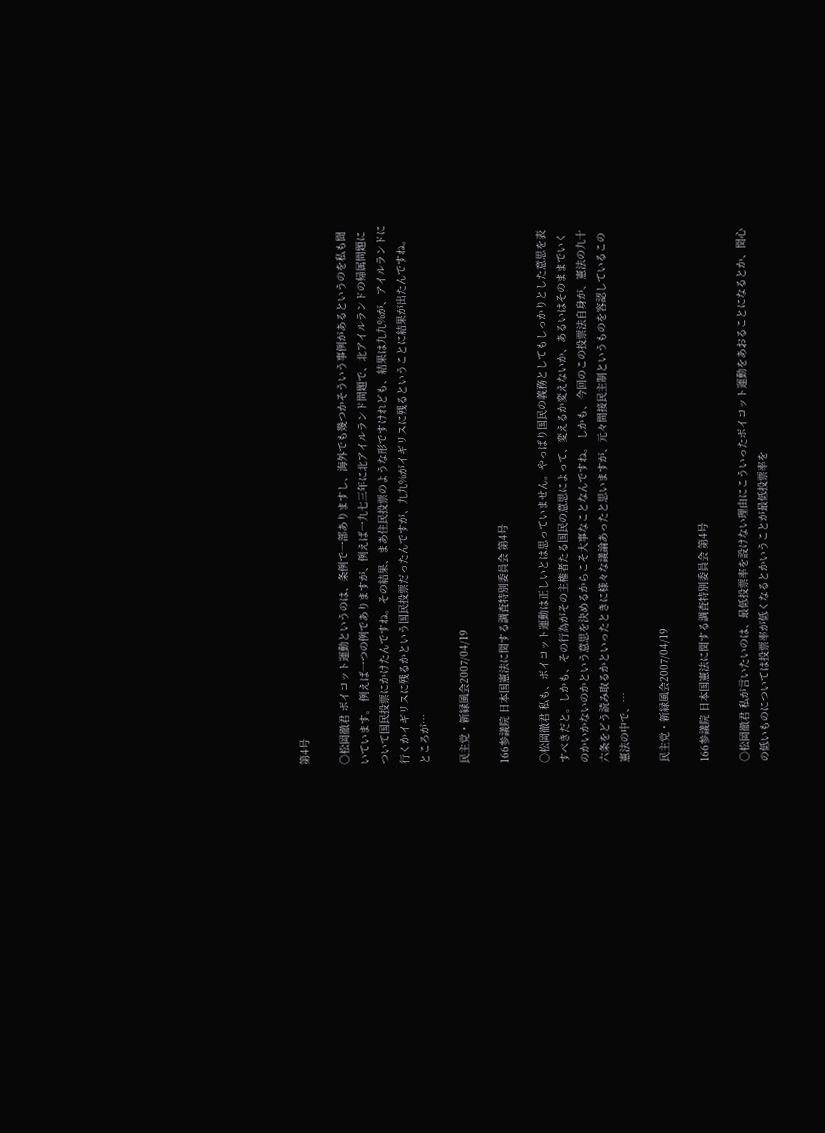第4号

○松岡徹君 ボイコット運動というのは、条例で一部ありますし、海外でも幾つかそういう事例があるというのを私も聞いています。 例えば一つの例でありますが、例えば一九七三年に北アイルランド問題で、北アイルランドの帰属問題について国民投票にかけたんですね。その結果、まあ住民投票のような形ですけれども、結果は九九%が、アイルランドに行くかイギリスに残るかという国民投票だったんですが、九九%がイギリスに残るということに結果が出たんですね。 ところが…

民主党・新緑風会2007/04/19

166参議院 日本国憲法に関する調査特別委員会 第4号

○松岡徹君 私も、ボイコット運動は正しいとは思っていません。やっぱり国民の義務としてもしっかりとした意思を表すべきだと。しかも、その行為がその主権者たる国民の意思によって、変えるか変えないか、あるいはそのままでいくのかいかないのかという意思を決めるからこそ大事なことなんですね。 しかも、今回のこの投票法自身が、憲法の九十六条をどう読み取るかといったときに様々な議論あったと思いますが、元々間接民主制というものを容認しているこの憲法の中で、…

民主党・新緑風会2007/04/19

166参議院 日本国憲法に関する調査特別委員会 第4号

○松岡徹君 私が言いたいのは、最低投票率を設けない理由にこういったボイコット運動をあおることになるとか、関心の低いものについては投票率が低くなるとかいうことが最低投票率を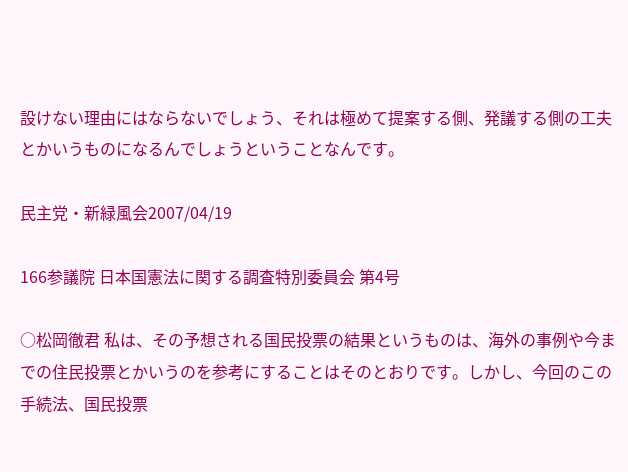設けない理由にはならないでしょう、それは極めて提案する側、発議する側の工夫とかいうものになるんでしょうということなんです。

民主党・新緑風会2007/04/19

166参議院 日本国憲法に関する調査特別委員会 第4号

○松岡徹君 私は、その予想される国民投票の結果というものは、海外の事例や今までの住民投票とかいうのを参考にすることはそのとおりです。しかし、今回のこの手続法、国民投票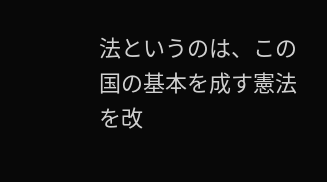法というのは、この国の基本を成す憲法を改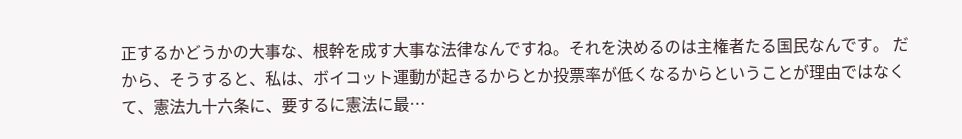正するかどうかの大事な、根幹を成す大事な法律なんですね。それを決めるのは主権者たる国民なんです。 だから、そうすると、私は、ボイコット運動が起きるからとか投票率が低くなるからということが理由ではなくて、憲法九十六条に、要するに憲法に最…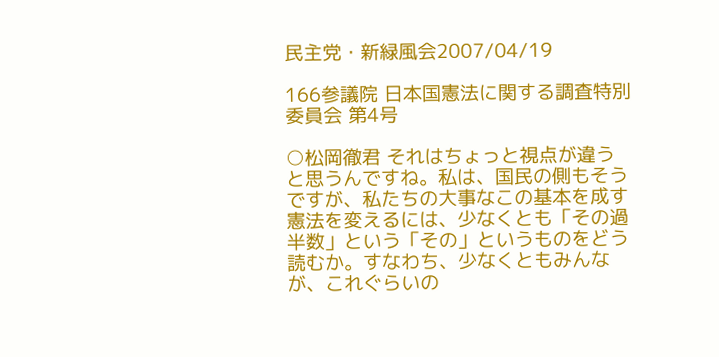民主党・新緑風会2007/04/19

166参議院 日本国憲法に関する調査特別委員会 第4号

○松岡徹君 それはちょっと視点が違うと思うんですね。私は、国民の側もそうですが、私たちの大事なこの基本を成す憲法を変えるには、少なくとも「その過半数」という「その」というものをどう読むか。すなわち、少なくともみんなが、これぐらいの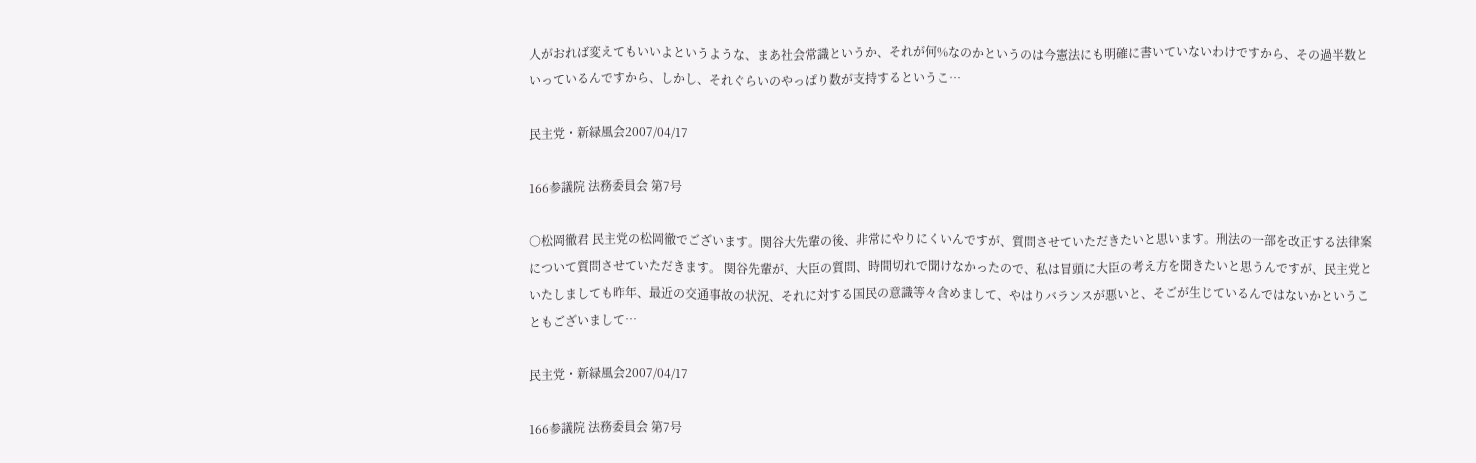人がおれば変えてもいいよというような、まあ社会常識というか、それが何%なのかというのは今憲法にも明確に書いていないわけですから、その過半数といっているんですから、しかし、それぐらいのやっぱり数が支持するというこ…

民主党・新緑風会2007/04/17

166参議院 法務委員会 第7号

○松岡徹君 民主党の松岡徹でございます。関谷大先輩の後、非常にやりにくいんですが、質問させていただきたいと思います。刑法の一部を改正する法律案について質問させていただきます。 関谷先輩が、大臣の質問、時間切れで聞けなかったので、私は冒頭に大臣の考え方を聞きたいと思うんですが、民主党といたしましても昨年、最近の交通事故の状況、それに対する国民の意識等々含めまして、やはりバランスが悪いと、そごが生じているんではないかということもございまして…

民主党・新緑風会2007/04/17

166参議院 法務委員会 第7号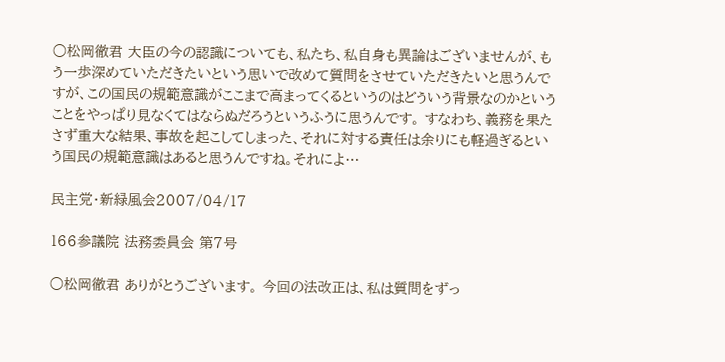○松岡徹君 大臣の今の認識についても、私たち、私自身も異論はございませんが、もう一歩深めていただきたいという思いで改めて質問をさせていただきたいと思うんですが、この国民の規範意識がここまで高まってくるというのはどういう背景なのかということをやっぱり見なくてはならぬだろうというふうに思うんです。 すなわち、義務を果たさず重大な結果、事故を起こしてしまった、それに対する責任は余りにも軽過ぎるという国民の規範意識はあると思うんですね。それによ…

民主党・新緑風会2007/04/17

166参議院 法務委員会 第7号

○松岡徹君 ありがとうございます。 今回の法改正は、私は質問をずっ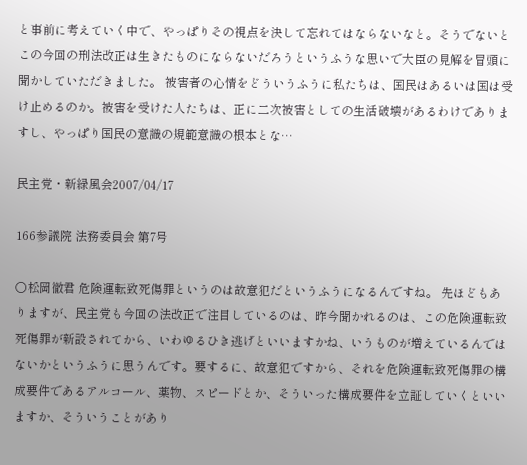と事前に考えていく中で、やっぱりその視点を決して忘れてはならないなと。そうでないとこの今回の刑法改正は生きたものにならないだろうというふうな思いで大臣の見解を冒頭に聞かしていただきました。 被害者の心情をどういうふうに私たちは、国民はあるいは国は受け止めるのか。被害を受けた人たちは、正に二次被害としての生活破壊があるわけでありますし、やっぱり国民の意識の規範意識の根本とな…

民主党・新緑風会2007/04/17

166参議院 法務委員会 第7号

○松岡徹君 危険運転致死傷罪というのは故意犯だというふうになるんですね。 先ほどもありますが、民主党も今回の法改正で注目しているのは、昨今聞かれるのは、この危険運転致死傷罪が新設されてから、いわゆるひき逃げといいますかね、いうものが増えているんではないかというふうに思うんです。要するに、故意犯ですから、それを危険運転致死傷罪の構成要件であるアルコール、薬物、スピードとか、そういった構成要件を立証していくといいますか、そういうことがあり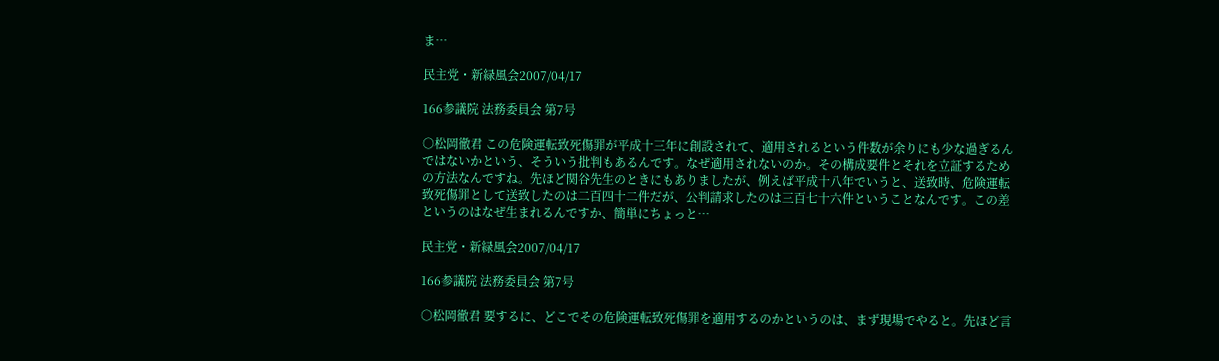ま…

民主党・新緑風会2007/04/17

166参議院 法務委員会 第7号

○松岡徹君 この危険運転致死傷罪が平成十三年に創設されて、適用されるという件数が余りにも少な過ぎるんではないかという、そういう批判もあるんです。なぜ適用されないのか。その構成要件とそれを立証するための方法なんですね。先ほど関谷先生のときにもありましたが、例えば平成十八年でいうと、送致時、危険運転致死傷罪として送致したのは二百四十二件だが、公判請求したのは三百七十六件ということなんです。この差というのはなぜ生まれるんですか、簡単にちょっと…

民主党・新緑風会2007/04/17

166参議院 法務委員会 第7号

○松岡徹君 要するに、どこでその危険運転致死傷罪を適用するのかというのは、まず現場でやると。先ほど言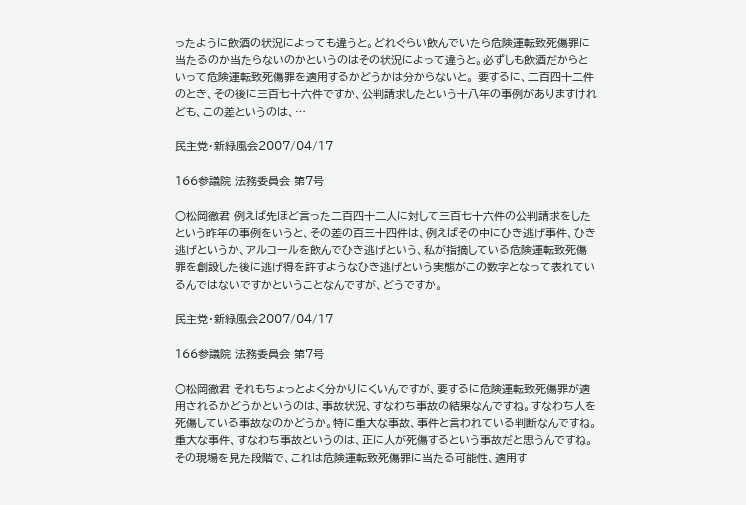ったように飲酒の状況によっても違うと。どれぐらい飲んでいたら危険運転致死傷罪に当たるのか当たらないのかというのはその状況によって違うと。必ずしも飲酒だからといって危険運転致死傷罪を適用するかどうかは分からないと。 要するに、二百四十二件のとき、その後に三百七十六件ですか、公判請求したという十八年の事例がありますけれども、この差というのは、…

民主党・新緑風会2007/04/17

166参議院 法務委員会 第7号

○松岡徹君 例えば先ほど言った二百四十二人に対して三百七十六件の公判請求をしたという昨年の事例をいうと、その差の百三十四件は、例えばその中にひき逃げ事件、ひき逃げというか、アルコールを飲んでひき逃げという、私が指摘している危険運転致死傷罪を創設した後に逃げ得を許すようなひき逃げという実態がこの数字となって表れているんではないですかということなんですが、どうですか。

民主党・新緑風会2007/04/17

166参議院 法務委員会 第7号

○松岡徹君 それもちょっとよく分かりにくいんですが、要するに危険運転致死傷罪が適用されるかどうかというのは、事故状況、すなわち事故の結果なんですね。すなわち人を死傷している事故なのかどうか。特に重大な事故、事件と言われている判断なんですね。重大な事件、すなわち事故というのは、正に人が死傷するという事故だと思うんですね。その現場を見た段階で、これは危険運転致死傷罪に当たる可能性、適用す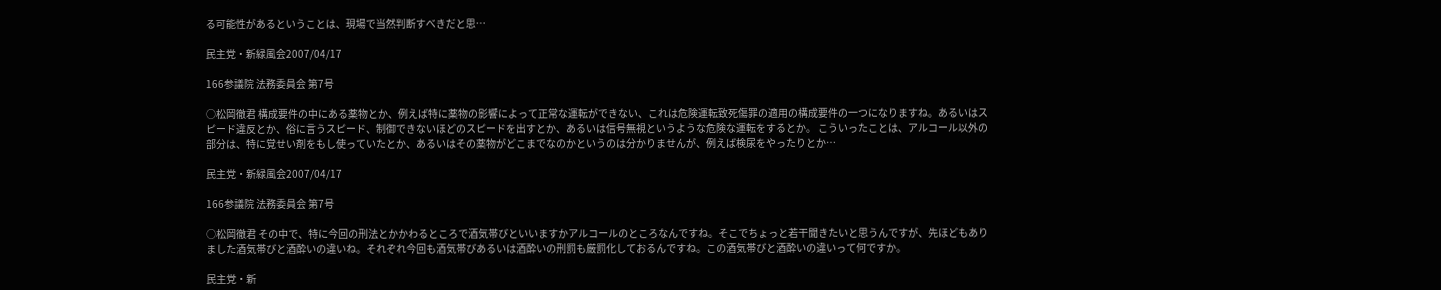る可能性があるということは、現場で当然判断すべきだと思…

民主党・新緑風会2007/04/17

166参議院 法務委員会 第7号

○松岡徹君 構成要件の中にある薬物とか、例えば特に薬物の影響によって正常な運転ができない、これは危険運転致死傷罪の適用の構成要件の一つになりますね。あるいはスピード違反とか、俗に言うスピード、制御できないほどのスピードを出すとか、あるいは信号無視というような危険な運転をするとか。 こういったことは、アルコール以外の部分は、特に覚せい剤をもし使っていたとか、あるいはその薬物がどこまでなのかというのは分かりませんが、例えば検尿をやったりとか…

民主党・新緑風会2007/04/17

166参議院 法務委員会 第7号

○松岡徹君 その中で、特に今回の刑法とかかわるところで酒気帯びといいますかアルコールのところなんですね。そこでちょっと若干聞きたいと思うんですが、先ほどもありました酒気帯びと酒酔いの違いね。それぞれ今回も酒気帯びあるいは酒酔いの刑罰も厳罰化しておるんですね。この酒気帯びと酒酔いの違いって何ですか。

民主党・新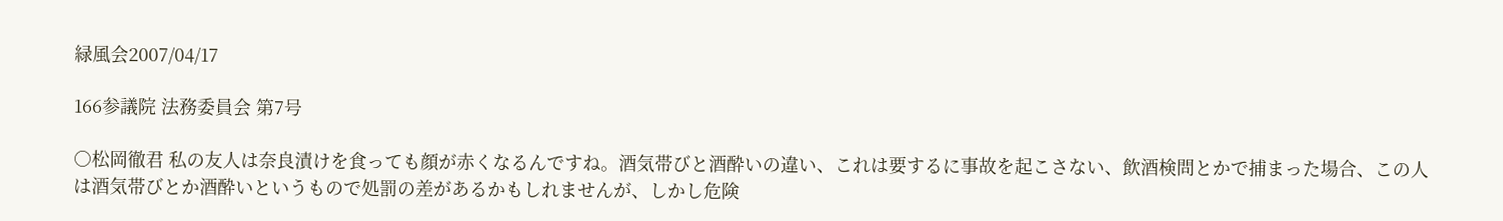緑風会2007/04/17

166参議院 法務委員会 第7号

○松岡徹君 私の友人は奈良漬けを食っても顔が赤くなるんですね。酒気帯びと酒酔いの違い、これは要するに事故を起こさない、飲酒検問とかで捕まった場合、この人は酒気帯びとか酒酔いというもので処罰の差があるかもしれませんが、しかし危険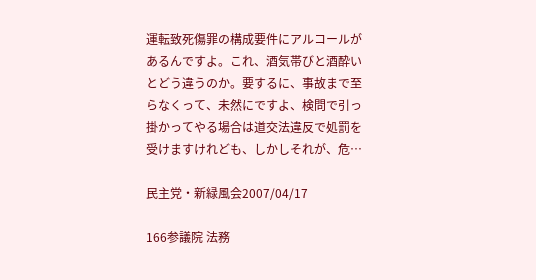運転致死傷罪の構成要件にアルコールがあるんですよ。これ、酒気帯びと酒酔いとどう違うのか。要するに、事故まで至らなくって、未然にですよ、検問で引っ掛かってやる場合は道交法違反で処罰を受けますけれども、しかしそれが、危…

民主党・新緑風会2007/04/17

166参議院 法務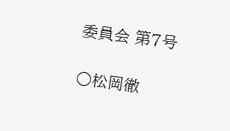委員会 第7号

○松岡徹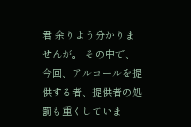君 余りよう分かりませんが。 その中で、今回、アルコールを提供する者、提供者の処罰も重くしていま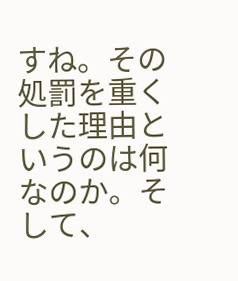すね。その処罰を重くした理由というのは何なのか。そして、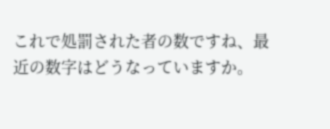これで処罰された者の数ですね、最近の数字はどうなっていますか。